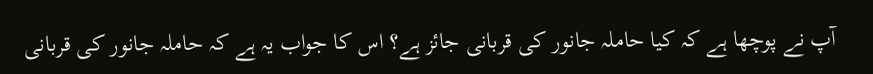آپ نے پوچھا ہے کہ کیا حاملہ جانور کی قربانی جائز ہے؟ اس کا جواب یہ ہے کہ حاملہ جانور کی قربانی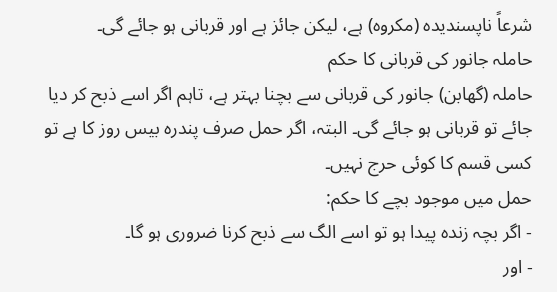شرعاً ناپسندیدہ (مکروہ) ہے، لیکن جائز ہے اور قربانی ہو جائے گی۔
حاملہ جانور کی قربانی کا حکم
حاملہ (گھابن) جانور کی قربانی سے بچنا بہتر ہے، تاہم اگر اسے ذبح کر دیا جائے تو قربانی ہو جائے گی۔ البتہ، اگر حمل صرف پندرہ بیس روز کا ہے تو کسی قسم کا کوئی حرج نہیں۔
حمل میں موجود بچے کا حکم:
- اگر بچہ زندہ پیدا ہو تو اسے الگ سے ذبح کرنا ضروری ہو گا۔
- اور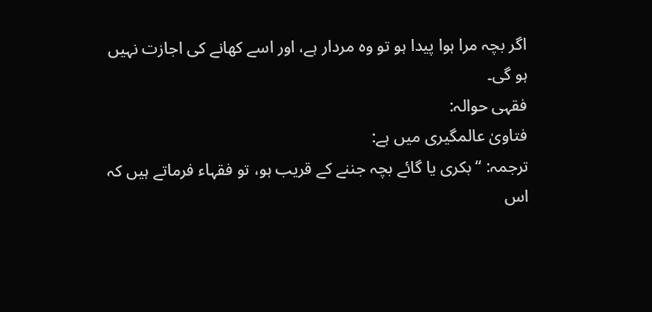اگر بچہ مرا ہوا پیدا ہو تو وہ مردار ہے، اور اسے کھانے کی اجازت نہیں ہو گی۔
فقہی حوالہ:
فتاویٰ عالمگیری میں ہے:
ترجمہ: “بکری یا گائے بچہ جننے کے قریب ہو، تو فقہاء فرماتے ہیں کہ اس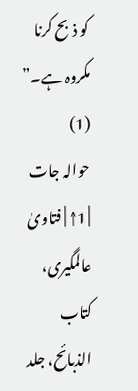کو ذبح کرنا مکروہ ہے۔” (1)
حوالہ جات
| 1↑ | فتاویٰ عالمگیری، کتاب الذبائح، جلد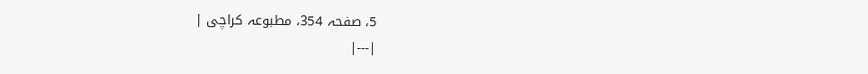5، صفحہ 354، مطبوعہ کراچی |
|---|